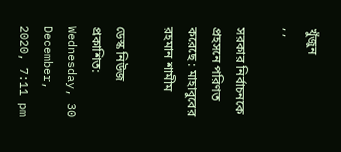খুঁজুন
, ,

সরকার নির্বাচনকে প্রহসনে পরিণত করেছে : মাহাবুবের রহমান শামীম

ডেস্ক নিউজ
প্রকাশিত: Wednesday, 30 December, 2020, 7:11 pm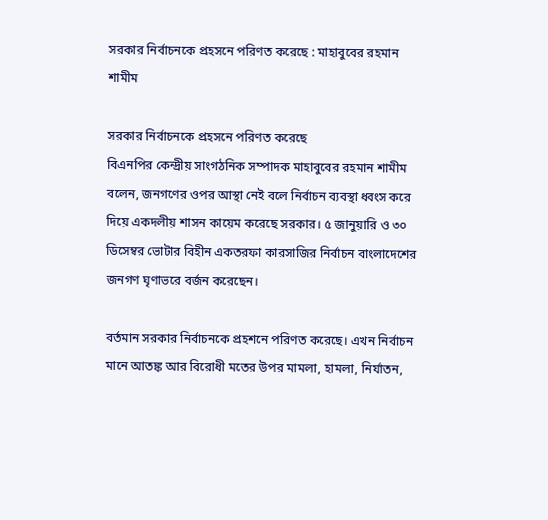সরকার নির্বাচনকে প্রহসনে পরিণত করেছে : মাহাবুবের রহমান শামীম

সরকার নির্বাচনকে প্রহসনে পরিণত করেছে
বিএনপির কেন্দ্রীয় সাংগঠনিক সম্পাদক মাহাবুবের রহমান শামীম বলেন, জনগণের ওপর আস্থা নেই বলে নির্বাচন ব্যবস্থা ধ্বংস করে দিয়ে একদলীয় শাসন কায়েম করেছে সরকার। ৫ জানুয়ারি ও ৩০ ডিসেম্বর ভোটার বিহীন একতরফা কারসাজির নির্বাচন বাংলাদেশের জনগণ ঘৃণাভরে বর্জন করেছেন।

বর্তমান সরকার নির্বাচনকে প্রহশনে পরিণত করেছে। এখন নির্বাচন মানে আতঙ্ক আর বিরোধী মতের উপর মামলা, হামলা, নির্যাতন,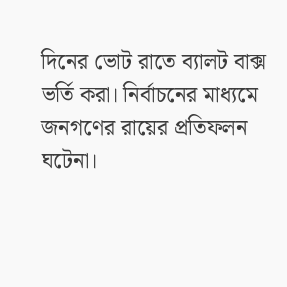দিনের ভোট রাতে ব্যালট বাক্স ভর্তি করা। নির্বাচনের মাধ্যমে জনগণের রায়ের প্রতিফলন ঘটেনা।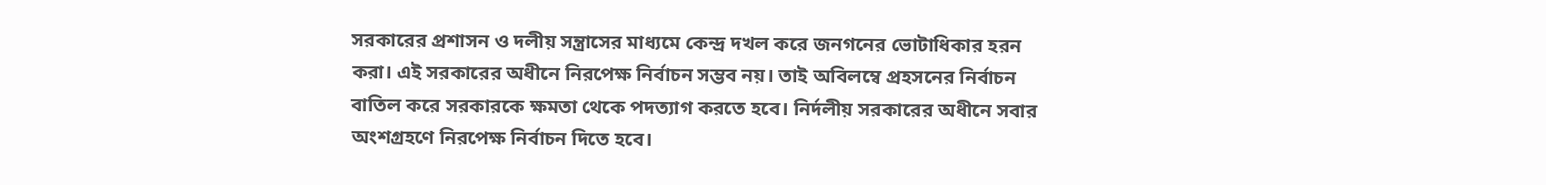সরকারের প্রশাসন ও দলীয় সন্ত্রাসের মাধ্যমে কেন্দ্র দখল করে জনগনের ভোটাধিকার হরন করা। এই সরকারের অধীনে নিরপেক্ষ নির্বাচন সম্ভব নয়। তাই অবিলম্বে প্রহসনের নির্বাচন বাতিল করে সরকারকে ক্ষমতা থেকে পদত্যাগ করতে হবে। নির্দলীয় সরকারের অধীনে সবার অংশগ্রহণে নিরপেক্ষ নির্বাচন দিতে হবে।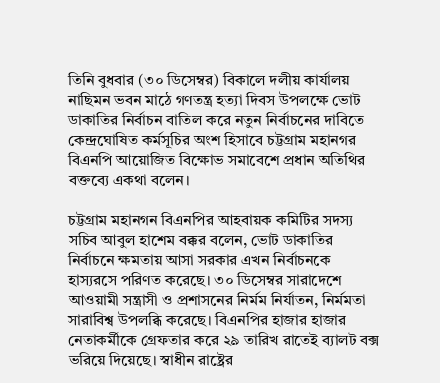তিনি বুধবার (৩০ ডিসেম্বর) বিকালে দলীয় কার্যালয় নাছিমন ভবন মাঠে গণতন্ত্র হত্যা দিবস উপলক্ষে ভোট ডাকাতির নির্বাচন বাতিল করে নতুন নির্বাচনের দাবিতে কেন্দ্রঘোষিত কর্মসূচির অংশ হিসাবে চট্টগ্রাম মহানগর বিএনপি আয়োজিত বিক্ষোভ সমাবেশে প্রধান অতিথির বক্তব্যে একথা বলেন।

চট্টগ্রাম মহানগন বিএনপির আহবায়ক কমিটির সদস্য সচিব আবুল হাশেম বক্কর বলেন, ভোট ডাকাতির নির্বাচনে ক্ষমতায় আসা সরকার এখন নির্বাচনকে হাস্যরসে পরিণত করেছে। ৩০ ডিসেম্বর সারাদেশে আওয়ামী সন্ত্রাসী ও প্রশাসনের নির্মম নির্যাতন, নির্মমতা সারাবিশ্ব উপলব্ধি করেছে। বিএনপির হাজার হাজার নেতাকর্মীকে গ্রেফতার করে ২৯ তারিখ রাতেই ব্যালট বক্স ভরিয়ে দিয়েছে। স্বাধীন রাষ্ট্রের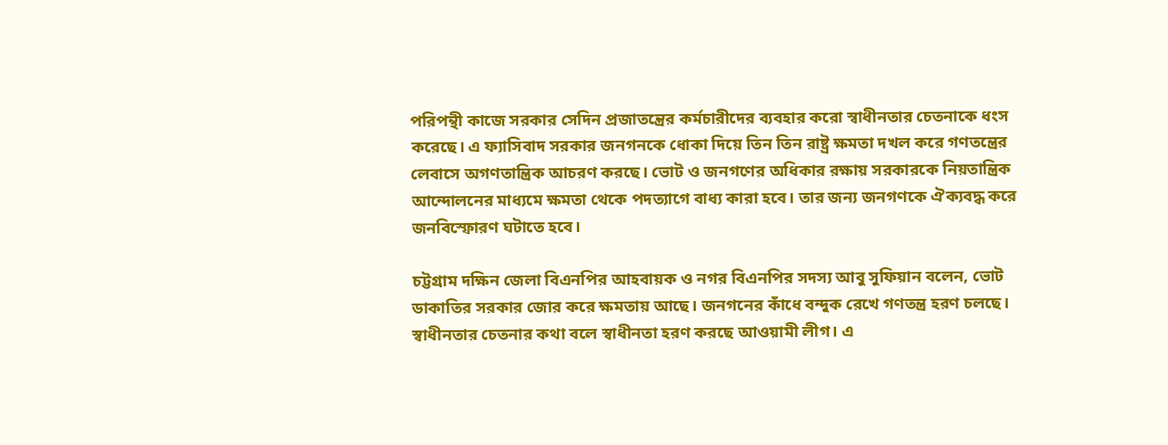পরিপন্থী কাজে সরকার সেদিন প্রজাতন্ত্রের কর্মচারীদের ব্যবহার করো স্বাধীনতার চেতনাকে ধংস করেছে। এ ফ্যাসিবাদ সরকার জনগনকে ধোকা দিয়ে তিন তিন রাষ্ট্র ক্ষমতা দখল করে গণতন্ত্রের লেবাসে অগণতান্ত্রিক আচরণ করছে। ভোট ও জনগণের অধিকার রক্ষায় সরকারকে নিয়তান্ত্রিক আন্দোলনের মাধ্যমে ক্ষমতা থেকে পদত্যাগে বাধ্য কারা হবে। তার জন্য জনগণকে ঐক্যবদ্ধ করে জনবিস্ফোরণ ঘটাতে হবে।

চট্টগ্রাম দক্ষিন জেলা বিএনপির আহবায়ক ও নগর বিএনপির সদস্য আবু সুফিয়ান বলেন, ভোট ডাকাতির সরকার জোর করে ক্ষমতায় আছে। জনগনের কাঁধে বন্দুক রেখে গণতন্ত্র হরণ চলছে। স্বাধীনতার চেতনার কথা বলে স্বাধীনতা হরণ করছে আওয়ামী লীগ। এ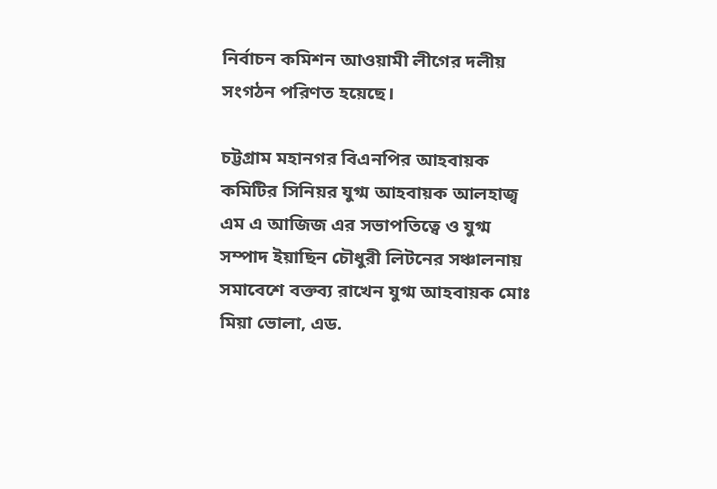নির্বাচন কমিশন আওয়ামী লীগের দলীয় সংগঠন পরিণত হয়েছে।

চট্টগ্রাম মহানগর বিএনপির আহবায়ক কমিটির সিনিয়র যুগ্ম আহবায়ক আলহাজ্ব এম এ আজিজ এর সভাপতিত্বে ও যুগ্ম সম্পাদ ইয়াছিন চৌধুরী লিটনের সঞ্চালনায় সমাবেশে বক্তব্য রাখেন যুগ্ম আহবায়ক মোঃ মিয়া ভোলা, এড.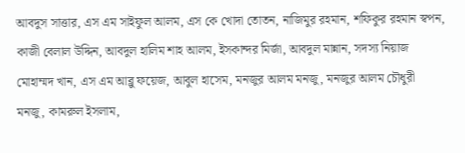আবদুস সাত্তার, এস এম সাইফুল আলম, এস কে খোদা তোতন, নাজিমুর রহমান, শফিকুর রহমান স্বপন, কাজী বেলাল উদ্দিন, আবদুল হালিম শাহ আলম, ইসকান্দর মির্জা, আবদুল মান্নান, সদস্য নিয়াজ মোহাম্মদ খান, এস এম আব্লু ফয়েজ, আবুল হাসেম, মনজুর আলম মনজু, মনজুর আলম চৌধুরী মনজু, কামরুল ইসলাম,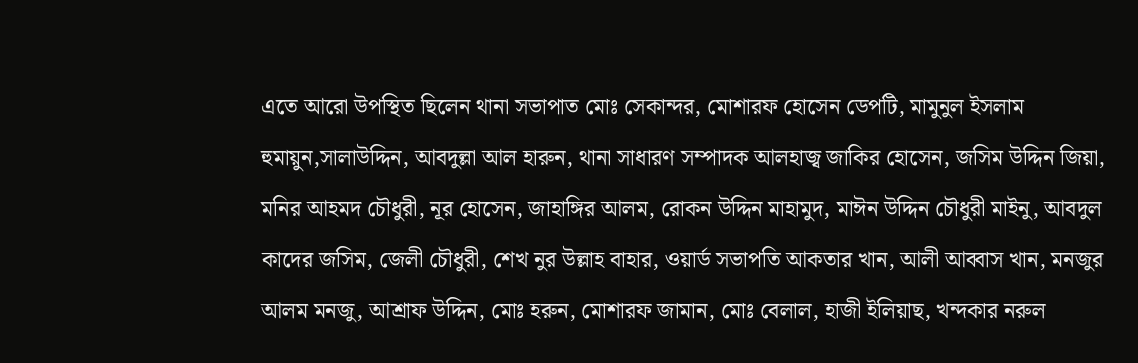এতে আরো উপস্থিত ছিলেন থানা সভাপাত মোঃ সেকান্দর, মোশারফ হোসেন ডেপটি, মামুনুল ইসলাম হুমায়ুন,সালাউদ্দিন, আবদুল্লা আল হারুন, থানা সাধারণ সম্পাদক আলহাজ্ব জাকির হোসেন, জসিম উদ্দিন জিয়া, মনির আহমদ চৌধুরী, নূর হোসেন, জাহাঙ্গির আলম, রোকন উদ্দিন মাহামুদ, মাঈন উদ্দিন চৌধুরী মাইনু, আবদুল কাদের জসিম, জেলী চৌধুরী, শেখ নুর উল্লাহ বাহার, ওয়ার্ড সভাপতি আকতার খান, আলী আব্বাস খান, মনজুর আলম মনজু, আশ্রাফ উদ্দিন, মোঃ হরুন, মোশারফ জামান, মোঃ বেলাল, হাজী ইলিয়াছ, খন্দকার নরুল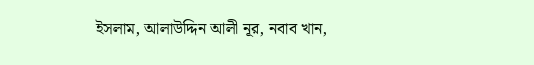ইসলাম, আলাউদ্দিন আলী নূর, নবাব খান,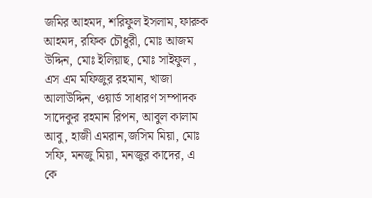জমির আহমদ, শরিফুল ইসলাম, ফারুক আহমদ, রফিক চৌধুরী, মোঃ আজম উদ্দিন, মোঃ ইলিয়াছ, মোঃ সাইফুল , এস এম মফিজুর রহমান, খাজা আলাউদ্দিন, ওয়ার্ড সাধারণ সম্পাদক সাদেকুর রহমান রিপন, আবুল কালাম আবু, হাজী এমরান,জসিম মিয়া, মোঃ সফি, মনজু মিয়া, মনজুর কাদের, এ কে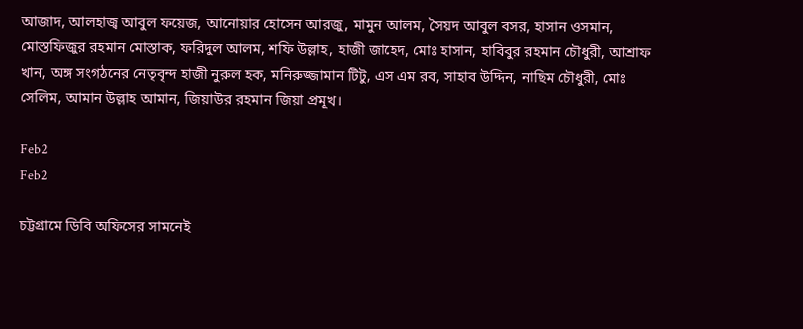আজাদ, আলহাজ্ব আবুল ফয়েজ, আনোয়ার হোসেন আরজু, মামুন আলম, সৈয়দ আবুল বসর, হাসান ওসমান, মোস্তফিজুর রহমান মোস্তাক, ফরিদুল আলম, শফি উল্লাহ, হাজী জাহেদ, মোঃ হাসান, হাবিবুর রহমান চৌধুরী, আশ্রাফ খান, অঙ্গ সংগঠনের নেতৃবৃন্দ হাজী নুরুল হক, মনিরুজ্জামান টিটু, এস এম রব, সাহাব উদ্দিন, নাছিম চৌধুরী, মোঃ সেলিম, আমান উল্লাহ আমান, জিয়াউর রহমান জিয়া প্রমূখ।

Feb2
Feb2

চট্টগ্রামে ডিবি অফিসের সামনেই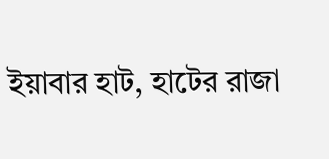ইয়াবার হাট, হাটের রাজা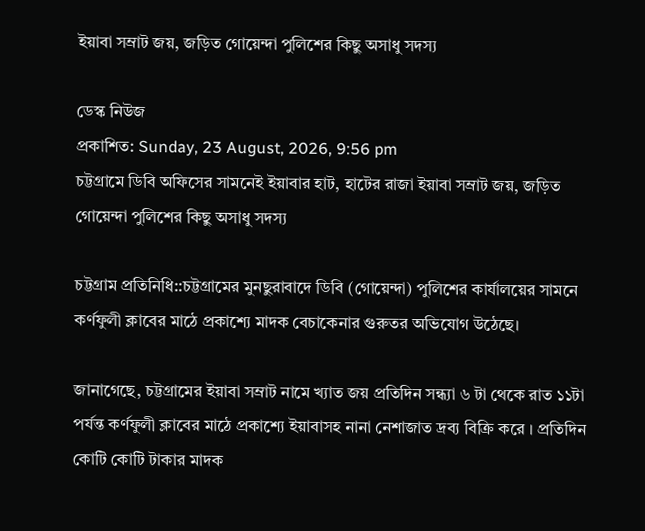ইয়াবা সম্রাট জয়, জড়িত গোয়েন্দা পুলিশের কিছু অসাধু সদস্য

ডেস্ক নিউজ
প্রকাশিত: Sunday, 23 August, 2026, 9:56 pm
চট্টগ্রামে ডিবি অফিসের সামনেই ইয়াবার হাট, হাটের রাজা ইয়াবা সম্রাট জয়, জড়িত গোয়েন্দা পুলিশের কিছু অসাধু সদস্য

চট্টগ্রাম প্রতিনিধি::চট্টগ্রামের মুনছুরাবাদে ডিবি (গোয়েন্দা) পুলিশের কার্যালয়ের সামনে কর্ণফুলী ক্লাবের মাঠে প্রকাশ্যে মাদক বেচাকেনার গুরুতর অভিযোগ উঠেছে।

জানাগেছে, চট্টগ্রামের ইয়াবা সম্রাট নামে খ্যাত জয় প্রতিদিন সন্ধ্যা ৬ টা থেকে রাত ১১টা পর্যন্ত কর্ণফুলী ক্লাবের মাঠে প্রকাশ্যে ইয়াবাসহ নানা নেশাজাত দ্রব্য বিক্রি করে । প্রতিদিন কোটি কোটি টাকার মাদক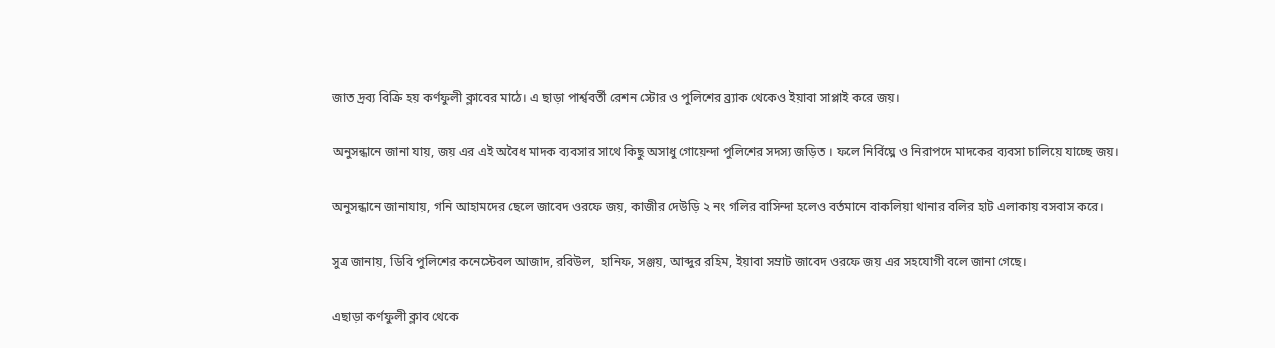জাত দ্রব্য বিক্রি হয় কর্ণফুলী ক্লাবের মাঠে। এ ছাড়া পার্শ্ববর্তী রেশন স্টোর ও পুলিশের ব্র্যাক থেকেও ইয়াবা সাপ্লাই করে জয়।

অনুসন্ধানে জানা যায়, জয় এর এই অবৈধ মাদক ব্যবসার সাথে কিছু অসাধু গোয়েন্দা পুলিশের সদস্য জড়িত । ফলে নির্বিঘ্নে ও নিরাপদে মাদকের ব্যবসা চালিয়ে যাচ্ছে জয়।

অনুসন্ধানে জানাযায়, গনি আহামদের ছেলে জাবেদ ওরফে জয়, কাজীর দেউড়ি ২ নং গলির বাসিন্দা হলেও বর্তমানে বাকলিয়া থানার বলির হাট এলাকায় বসবাস করে।

সুত্র জানায়, ডিবি পুলিশের কনেস্টেবল আজাদ, রবিউল,  হানিফ, সঞ্জয়, আব্দুর রহিম, ইয়াবা সম্রাট জাবেদ ওরফে জয় এর সহযোগী বলে জানা গেছে।

এছাড়া কর্ণফুলী ক্লাব থেকে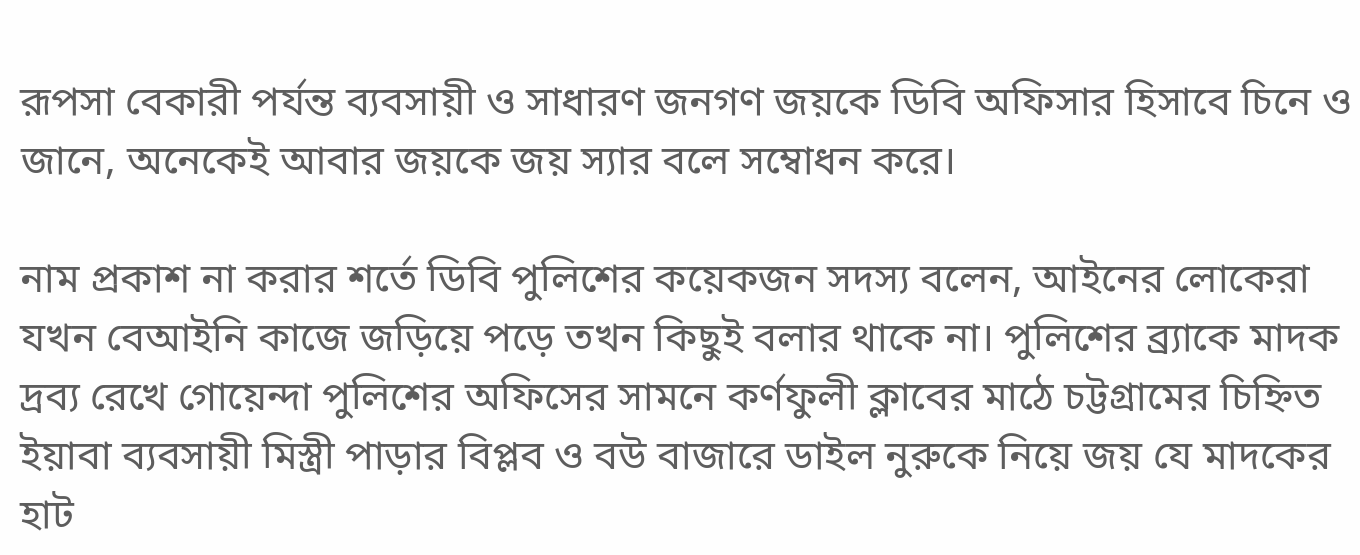রূপসা বেকারী পর্যন্ত ব্যবসায়ী ও সাধারণ জনগণ জয়কে ডিবি অফিসার হিসাবে চিনে ও জানে, অনেকেই আবার জয়কে জয় স্যার বলে সম্বোধন করে।

নাম প্রকাশ না করার শর্তে ডিবি পুলিশের কয়েকজন সদস্য বলেন, আইনের লোকেরা যখন বেআইনি কাজে জড়িয়ে পড়ে তখন কিছুই বলার থাকে না। পুলিশের ব্র্যাকে মাদক দ্রব্য রেখে গোয়েন্দা পুলিশের অফিসের সামনে কর্ণফুলী ক্লাবের মাঠে চট্টগ্রামের চিহ্নিত ইয়াবা ব্যবসায়ী মিস্ত্রী পাড়ার বিপ্লব ও বউ বাজারে ডাইল নুরুকে নিয়ে জয় যে মাদকের হাট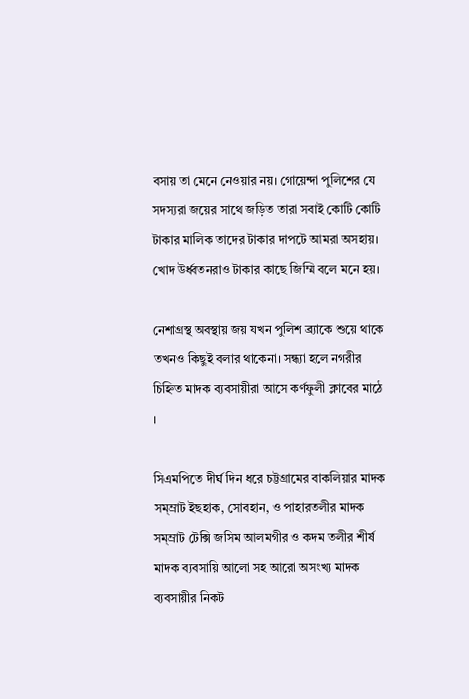বসায় তা মেনে নেওয়ার নয়। গোয়েন্দা পুলিশের যে সদস্যরা জয়ের সাথে জড়িত তারা সবাই কোটি কোটি টাকার মালিক তাদের টাকার দাপটে আমরা অসহায়। খোদ উর্ধ্বতনরাও টাকার কাছে জিম্মি বলে মনে হয়।

নেশাগ্রস্থ অবস্থায় জয় যখন পুলিশ ব্র্যাকে শুয়ে থাকে তখনও কিছুই বলার থাকেনা। সন্ধ্যা হলে নগরীর চিহ্নিত মাদক ব্যবসায়ীরা আসে কর্ণফুলী ক্লাবের মাঠে ।

সিএমপিতে দীর্ঘ দিন ধরে চট্টগ্রামের বাকলিয়ার মাদক সম্ম্রাট ইছহাক, সোবহান, ও পাহারতলীর মাদক সম্ম্রাট টেক্সি জসিম আলমগীর ও কদম তলীর শীর্ষ মাদক ব্যবসায়ি আলো সহ আরো অসংখ্য মাদক ব্যবসায়ীর নিকট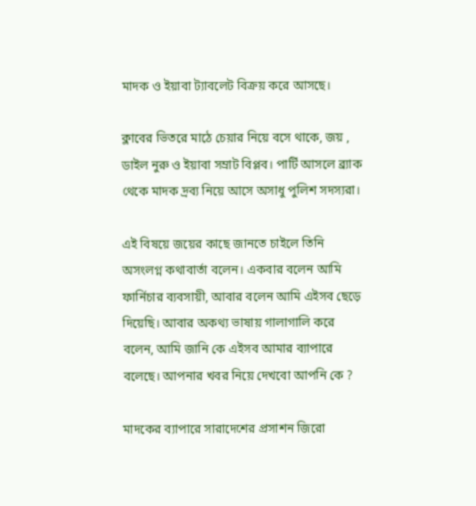মাদক ও ইয়াবা ট্যাবলেট বিক্রয় করে আসছে।

ক্লাবের ভিতরে মাঠে চেয়ার নিয়ে বসে থাকে, জয় , ডাইল নুরু ও ইয়াবা সম্রাট বিপ্লব। পার্টি আসলে ব্র্যাক থেকে মাদক দ্রব্য নিয়ে আসে অসাধু পুলিশ সদস্যরা।

এই বিষয়ে জয়ের কাছে জানতে চাইলে তিনি অসংলগ্ন কথাবার্তা বলেন। একবার বলেন আমি ফার্নিচার ব্যবসায়ী, আবার বলেন আমি এইসব ছেড়ে দিয়েছি। আবার অকথ্য ভাষায় গালাগালি করে বলেন, আমি জানি কে এইসব আমার ব্যাপারে বলেছে। আপনার খবর নিয়ে দেখবো আপনি কে ?

মাদকের ব্যাপারে সারাদেশের প্রসাশন জিরো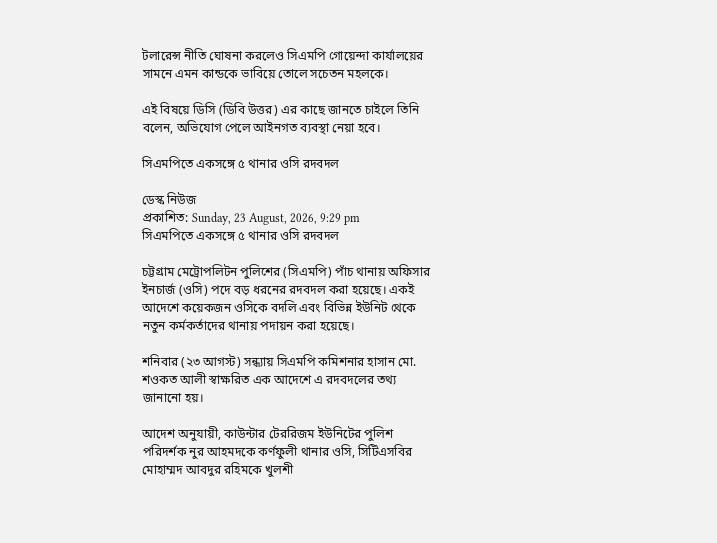টলারেন্স নীতি ঘোষনা করলেও সিএমপি গোয়েন্দা কার্যালয়ের সামনে এমন কান্ডকে ভাবিয়ে তোলে সচেতন মহলকে।

এই বিষয়ে ডিসি (ডিবি উত্তর) এর কাছে জানতে চাইলে তিনি বলেন, অভিযোগ পেলে আইনগত ব্যবস্থা নেয়া হবে।

সিএমপিতে একসঙ্গে ৫ থানার ওসি রদবদল

ডেস্ক নিউজ
প্রকাশিত: Sunday, 23 August, 2026, 9:29 pm
সিএমপিতে একসঙ্গে ৫ থানার ওসি রদবদল

চট্টগ্রাম মেট্রোপলিটন পুলিশের (সিএমপি) পাঁচ থানায় অফিসার ইনচার্জ (ওসি) পদে বড় ধরনের রদবদল করা হয়েছে। একই আদেশে কয়েকজন ওসিকে বদলি এবং বিভিন্ন ইউনিট থেকে নতুন কর্মকর্তাদের থানায় পদায়ন করা হয়েছে।

শনিবার (২৩ আগস্ট) সন্ধ্যায় সিএমপি কমিশনার হাসান মো. শওকত আলী স্বাক্ষরিত এক আদেশে এ রদবদলের তথ্য জানানো হয়।

আদেশ অনুযায়ী, কাউন্টার টেররিজম ইউনিটের পুলিশ পরিদর্শক নুর আহমদকে কর্ণফুলী থানার ওসি, সিটিএসবির মোহাম্মদ আবদুর রহিমকে খুলশী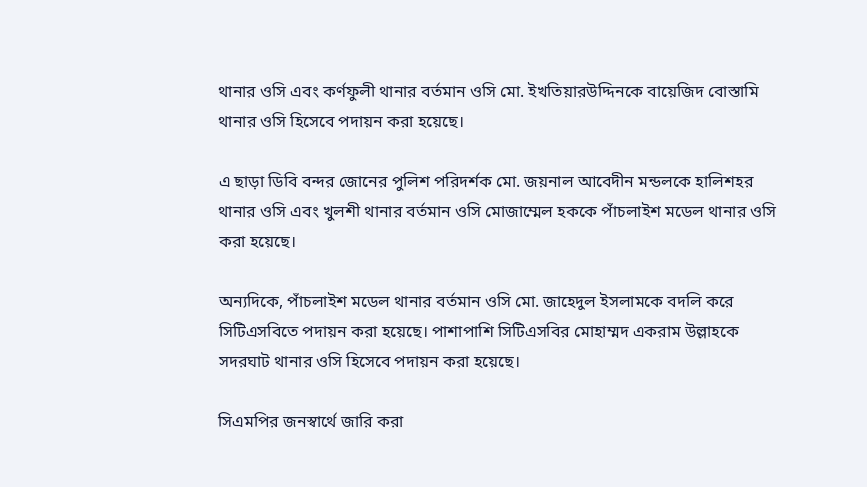থানার ওসি এবং কর্ণফুলী থানার বর্তমান ওসি মো. ইখতিয়ারউদ্দিনকে বায়েজিদ বোস্তামি থানার ওসি হিসেবে পদায়ন করা হয়েছে।

এ ছাড়া ডিবি বন্দর জোনের পুলিশ পরিদর্শক মো. জয়নাল আবেদীন মন্ডলকে হালিশহর থানার ওসি এবং খুলশী থানার বর্তমান ওসি মোজাম্মেল হককে পাঁচলাইশ মডেল থানার ওসি করা হয়েছে।

অন্যদিকে, পাঁচলাইশ মডেল থানার বর্তমান ওসি মো. জাহেদুল ইসলামকে বদলি করে সিটিএসবিতে পদায়ন করা হয়েছে। পাশাপাশি সিটিএসবির মোহাম্মদ একরাম উল্লাহকে সদরঘাট থানার ওসি হিসেবে পদায়ন করা হয়েছে।

সিএমপির জনস্বার্থে জারি করা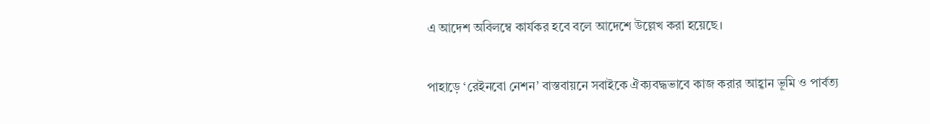এ আদেশ অবিলম্বে কার্যকর হবে বলে আদেশে উল্লেখ করা হয়েছে।

পাহাড়ে ‘রেইনবো নেশন’ বাস্তবায়নে সবাইকে ঐক্যবদ্ধভাবে কাজ করার আহ্বান ভূমি ও পার্বত্য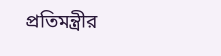প্রতিমন্ত্রীর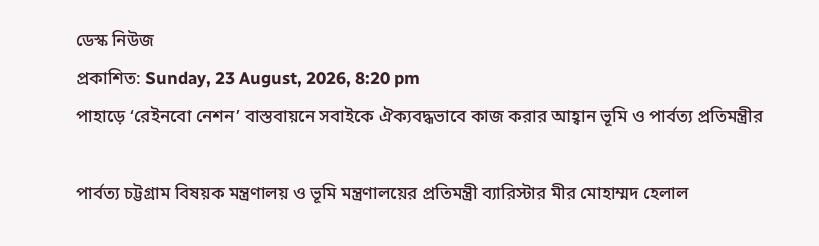ডেস্ক নিউজ
প্রকাশিত: Sunday, 23 August, 2026, 8:20 pm
পাহাড়ে ‘রেইনবো নেশন’ বাস্তবায়নে সবাইকে ঐক্যবদ্ধভাবে কাজ করার আহ্বান ভূমি ও পার্বত্য প্রতিমন্ত্রীর

পার্বত্য চট্টগ্রাম বিষয়ক মন্ত্রণালয় ও ভূমি মন্ত্রণালয়ের প্রতিমন্ত্রী ব্যারিস্টার মীর মোহাম্মদ হেলাল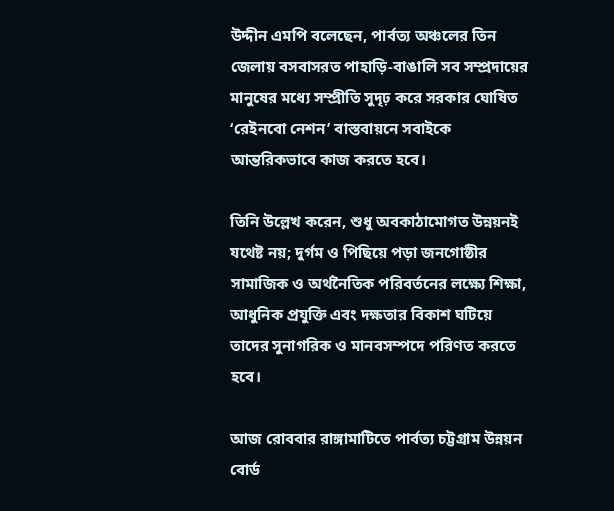উদ্দীন এমপি বলেছেন, পার্বত্য অঞ্চলের তিন জেলায় বসবাসরত পাহাড়ি-বাঙালি সব সম্প্রদায়ের মানুষের মধ্যে সম্প্রীতি সুদৃঢ় করে সরকার ঘোষিত ‘রেইনবো নেশন’ বাস্তবায়নে সবাইকে আন্তরিকভাবে কাজ করতে হবে।

তিনি উল্লেখ করেন, শুধু অবকাঠামোগত উন্নয়নই যথেষ্ট নয়; দুর্গম ও পিছিয়ে পড়া জনগোষ্ঠীর সামাজিক ও অর্থনৈতিক পরিবর্তনের লক্ষ্যে শিক্ষা, আধুনিক প্রযুক্তি এবং দক্ষতার বিকাশ ঘটিয়ে তাদের সুনাগরিক ও মানবসম্পদে পরিণত করতে হবে।

আজ রোববার রাঙ্গামাটিতে পার্বত্য চট্টগ্রাম উন্নয়ন বোর্ড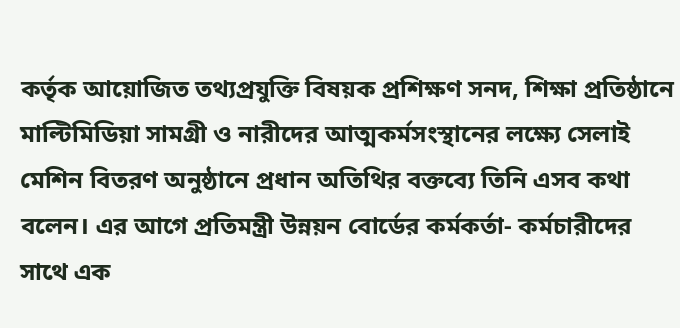কর্তৃক আয়োজিত তথ্যপ্রযুক্তি বিষয়ক প্রশিক্ষণ সনদ, শিক্ষা প্রতিষ্ঠানে মাল্টিমিডিয়া সামগ্রী ও নারীদের আত্মকর্মসংস্থানের লক্ষ্যে সেলাই মেশিন বিতরণ অনুষ্ঠানে প্রধান অতিথির বক্তব্যে তিনি এসব কথা বলেন। এর আগে প্রতিমন্ত্রী উন্নয়ন বোর্ডের কর্মকর্তা- কর্মচারীদের সাথে এক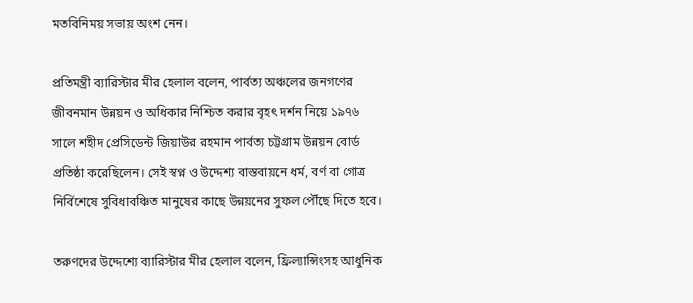মতবিনিময় সভায় অংশ নেন।

প্রতিমন্ত্রী ব্যারিস্টার মীর হেলাল বলেন, পার্বত্য অঞ্চলের জনগণের জীবনমান উন্নয়ন ও অধিকার নিশ্চিত করার বৃহৎ দর্শন নিয়ে ১৯৭৬ সালে শহীদ প্রেসিডেন্ট জিয়াউর রহমান পার্বত্য চট্টগ্রাম উন্নয়ন বোর্ড প্রতিষ্ঠা করেছিলেন। সেই স্বপ্ন ও উদ্দেশ্য বাস্তবায়নে ধর্ম, বর্ণ বা গোত্র নির্বিশেষে সুবিধাবঞ্চিত মানুষের কাছে উন্নয়নের সুফল পৌঁছে দিতে হবে।

তরুণদের উদ্দেশ্যে ব্যারিস্টার মীর হেলাল বলেন, ফ্রিল্যান্সিংসহ আধুনিক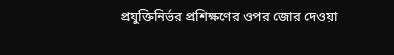প্রযুক্তিনির্ভর প্রশিক্ষণের ওপর জোর দেওয়া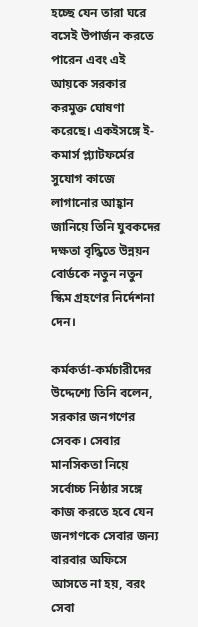হচ্ছে যেন তারা ঘরে বসেই উপার্জন করতে পারেন এবং এই আয়কে সরকার করমুক্ত ঘোষণা করেছে। একইসঙ্গে ই-কমার্স প্ল্যাটফর্মের সুযোগ কাজে লাগানোর আহ্বান জানিয়ে তিনি যুবকদের দক্ষতা বৃদ্ধিতে উন্নয়ন বোর্ডকে নতুন নতুন স্কিম গ্রহণের নির্দেশনা দেন।

কর্মকর্তা-কর্মচারীদের উদ্দেশ্যে তিনি বলেন, সরকার জনগণের সেবক। সেবার মানসিকতা নিয়ে সর্বোচ্চ নিষ্ঠার সঙ্গে কাজ করতে হবে যেন জনগণকে সেবার জন্য বারবার অফিসে আসতে না হয়, বরং সেবা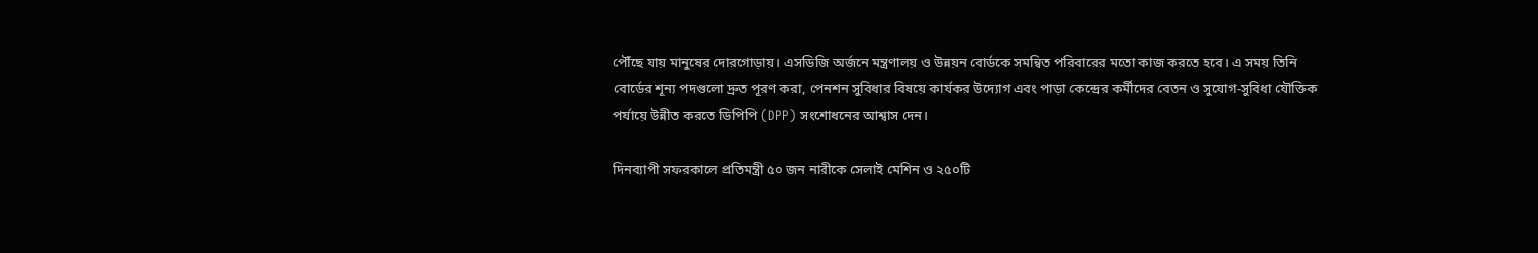পৌঁছে যায় মানুষের দোরগোড়ায়। এসডিজি অর্জনে মন্ত্রণালয় ও উন্নয়ন বোর্ডকে সমন্বিত পরিবারের মতো কাজ করতে হবে। এ সময় তিনি বোর্ডের শূন্য পদগুলো দ্রুত পূরণ করা, পেনশন সুবিধার বিষয়ে কার্যকর উদ্যোগ এবং পাড়া কেন্দ্রের কর্মীদের বেতন ও সুযোগ-সুবিধা যৌক্তিক পর্যায়ে উন্নীত করতে ডিপিপি (DPP) সংশোধনের আশ্বাস দেন।

দিনব্যাপী সফরকালে প্রতিমন্ত্রী ৫০ জন নারীকে সেলাই মেশিন ও ২৫০টি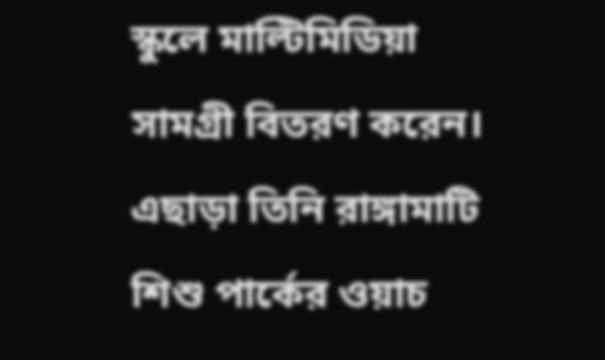স্কুলে মাল্টিমিডিয়া সামগ্রী বিতরণ করেন। এছাড়া তিনি রাঙ্গামাটি শিশু পার্কের ওয়াচ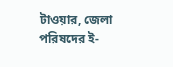টাওয়ার, জেলা পরিষদের ই-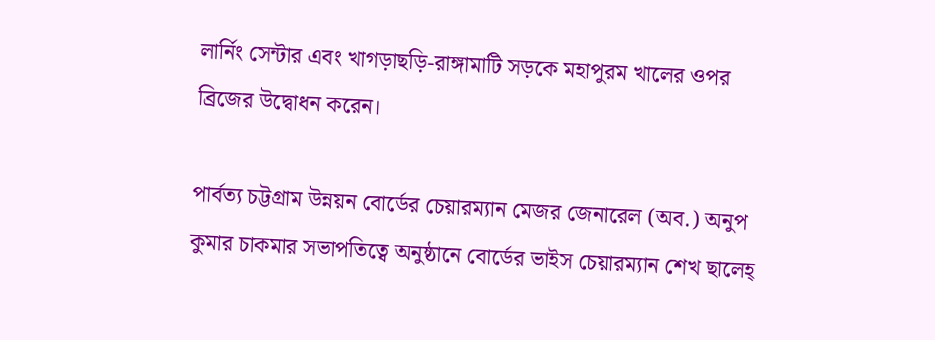লার্নিং সেন্টার এবং খাগড়াছড়ি-রাঙ্গামাটি সড়কে মহাপুরম খালের ওপর ব্রিজের উদ্বোধন করেন।

পার্বত্য চট্টগ্রাম উন্নয়ন বোর্ডের চেয়ারম্যান মেজর জেনারেল (অব.) অনুপ কুমার চাকমার সভাপতিত্বে অনুষ্ঠানে বোর্ডের ভাইস চেয়ারম্যান শেখ ছালেহ্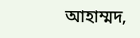আহাম্মদ,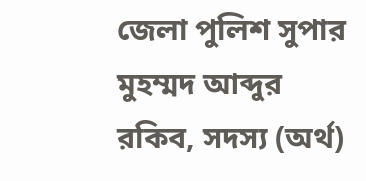জেলা পুলিশ সুপার মুহম্মদ আব্দুর রকিব, সদস্য (অর্থ)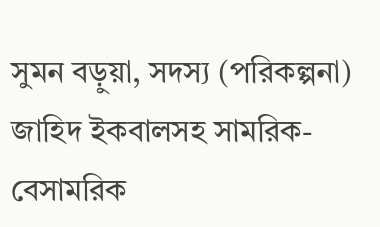সুমন বড়ুয়া, সদস্য (পরিকল্পনা) জাহিদ ইকবালসহ সামরিক-বেসামরিক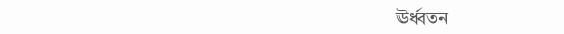ঊর্ধ্বতন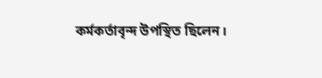কর্মকর্তাবৃন্দ উপস্থিত ছিলেন।